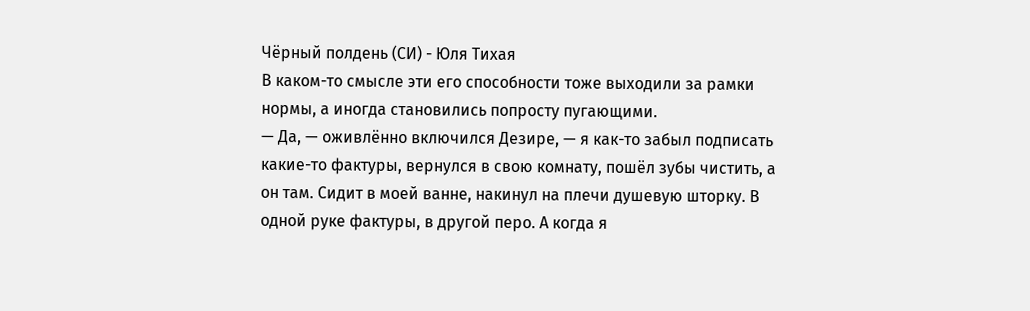Чёрный полдень (СИ) - Юля Тихая
В каком-то смысле эти его способности тоже выходили за рамки нормы, а иногда становились попросту пугающими.
— Да, — оживлённо включился Дезире, — я как-то забыл подписать какие-то фактуры, вернулся в свою комнату, пошёл зубы чистить, а он там. Сидит в моей ванне, накинул на плечи душевую шторку. В одной руке фактуры, в другой перо. А когда я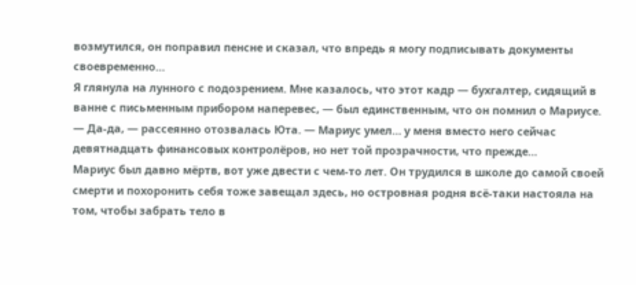возмутился, он поправил пенсне и сказал, что впредь я могу подписывать документы своевременно…
Я глянула на лунного с подозрением. Мне казалось, что этот кадр — бухгалтер, сидящий в ванне с письменным прибором наперевес, — был единственным, что он помнил о Мариусе.
— Да-да, — рассеянно отозвалась Юта. — Мариус умел… у меня вместо него сейчас девятнадцать финансовых контролёров, но нет той прозрачности, что прежде…
Мариус был давно мёртв, вот уже двести с чем-то лет. Он трудился в школе до самой своей смерти и похоронить себя тоже завещал здесь, но островная родня всё-таки настояла на том, чтобы забрать тело в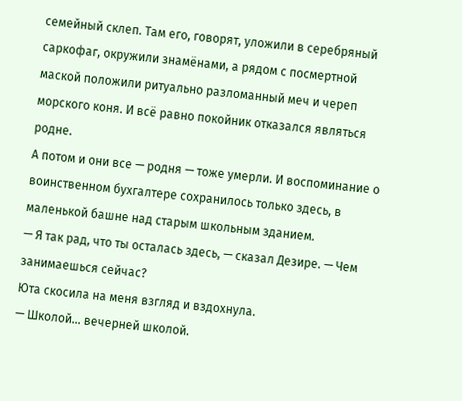семейный склеп. Там его, говорят, уложили в серебряный саркофаг, окружили знамёнами, а рядом с посмертной маской положили ритуально разломанный меч и череп морского коня. И всё равно покойник отказался являться родне.
А потом и они все — родня — тоже умерли. И воспоминание о воинственном бухгалтере сохранилось только здесь, в маленькой башне над старым школьным зданием.
— Я так рад, что ты осталась здесь, — сказал Дезире. — Чем занимаешься сейчас?
Юта скосила на меня взгляд и вздохнула.
— Школой… вечерней школой.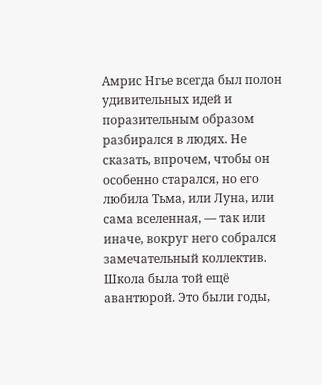Амрис Нгье всегда был полон удивительных идей и поразительным образом разбирался в людях. Не сказать, впрочем, чтобы он особенно старался, но его любила Тьма, или Луна, или сама вселенная, — так или иначе, вокруг него собрался замечательный коллектив.
Школа была той ещё авантюрой. Это были годы,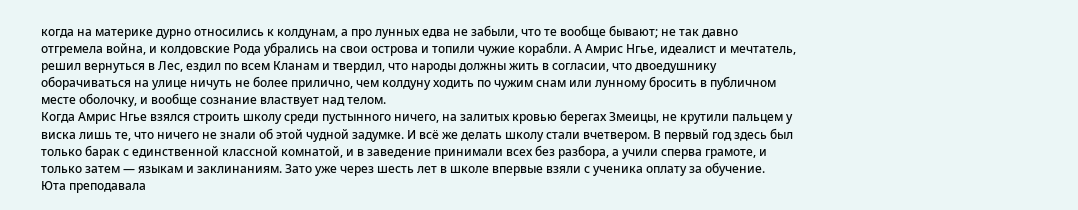когда на материке дурно относились к колдунам, а про лунных едва не забыли, что те вообще бывают; не так давно отгремела война, и колдовские Рода убрались на свои острова и топили чужие корабли. А Амрис Нгье, идеалист и мечтатель, решил вернуться в Лес, ездил по всем Кланам и твердил, что народы должны жить в согласии, что двоедушнику оборачиваться на улице ничуть не более прилично, чем колдуну ходить по чужим снам или лунному бросить в публичном месте оболочку, и вообще сознание властвует над телом.
Когда Амрис Нгье взялся строить школу среди пустынного ничего, на залитых кровью берегах Змеицы, не крутили пальцем у виска лишь те, что ничего не знали об этой чудной задумке. И всё же делать школу стали вчетвером. В первый год здесь был только барак с единственной классной комнатой, и в заведение принимали всех без разбора, а учили сперва грамоте, и только затем — языкам и заклинаниям. Зато уже через шесть лет в школе впервые взяли с ученика оплату за обучение.
Юта преподавала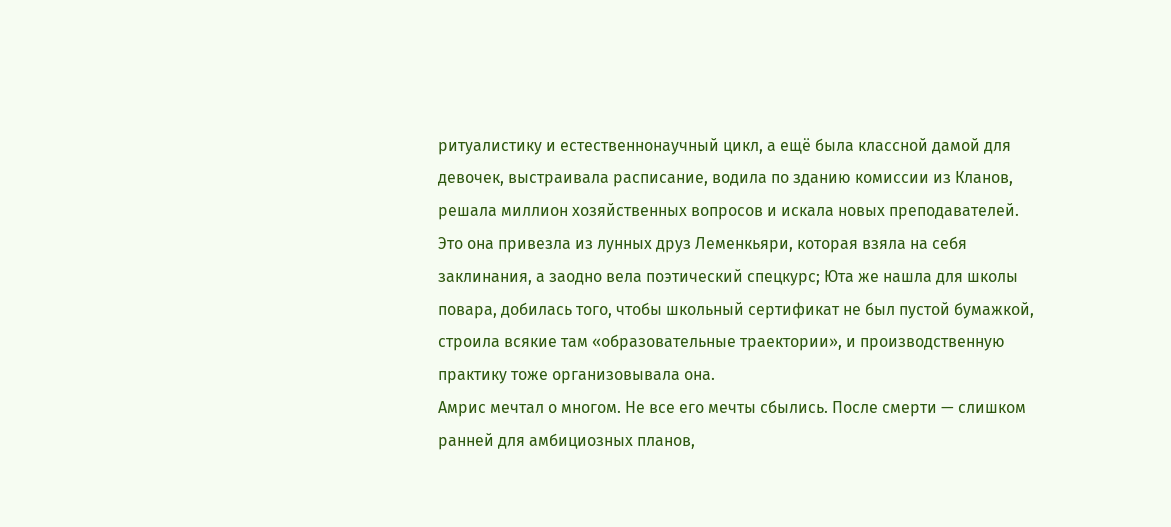ритуалистику и естественнонаучный цикл, а ещё была классной дамой для девочек, выстраивала расписание, водила по зданию комиссии из Кланов, решала миллион хозяйственных вопросов и искала новых преподавателей. Это она привезла из лунных друз Леменкьяри, которая взяла на себя заклинания, а заодно вела поэтический спецкурс; Юта же нашла для школы повара, добилась того, чтобы школьный сертификат не был пустой бумажкой, строила всякие там «образовательные траектории», и производственную практику тоже организовывала она.
Амрис мечтал о многом. Не все его мечты сбылись. После смерти — слишком ранней для амбициозных планов,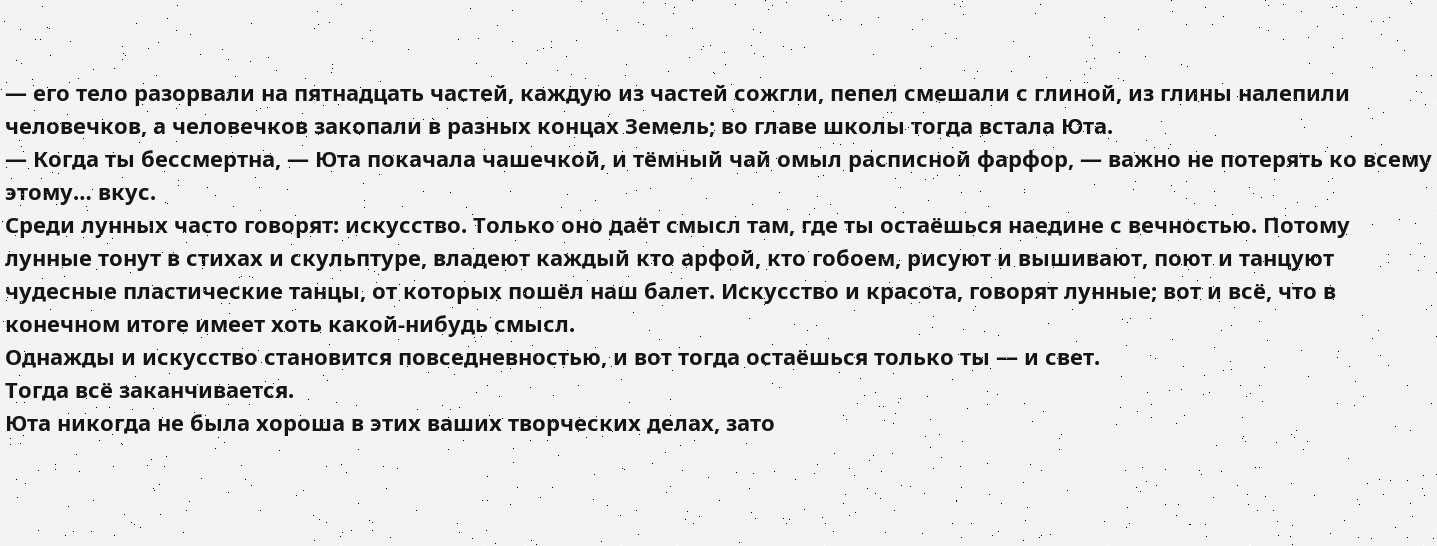— его тело разорвали на пятнадцать частей, каждую из частей сожгли, пепел смешали с глиной, из глины налепили человечков, а человечков закопали в разных концах Земель; во главе школы тогда встала Юта.
— Когда ты бессмертна, — Юта покачала чашечкой, и тёмный чай омыл расписной фарфор, — важно не потерять ко всему этому… вкус.
Среди лунных часто говорят: искусство. Только оно даёт смысл там, где ты остаёшься наедине с вечностью. Потому лунные тонут в стихах и скульптуре, владеют каждый кто арфой, кто гобоем, рисуют и вышивают, поют и танцуют чудесные пластические танцы, от которых пошёл наш балет. Искусство и красота, говорят лунные; вот и всё, что в конечном итоге имеет хоть какой-нибудь смысл.
Однажды и искусство становится повседневностью, и вот тогда остаёшься только ты — и свет.
Тогда всё заканчивается.
Юта никогда не была хороша в этих ваших творческих делах, зато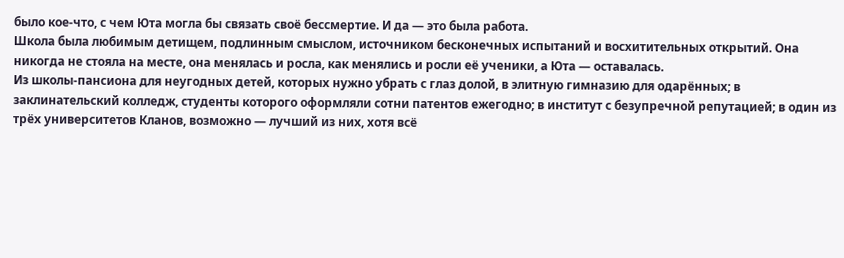было кое-что, с чем Юта могла бы связать своё бессмертие. И да — это была работа.
Школа была любимым детищем, подлинным смыслом, источником бесконечных испытаний и восхитительных открытий. Она никогда не стояла на месте, она менялась и росла, как менялись и росли её ученики, а Юта — оставалась.
Из школы-пансиона для неугодных детей, которых нужно убрать с глаз долой, в элитную гимназию для одарённых; в заклинательский колледж, студенты которого оформляли сотни патентов ежегодно; в институт с безупречной репутацией; в один из трёх университетов Кланов, возможно — лучший из них, хотя всё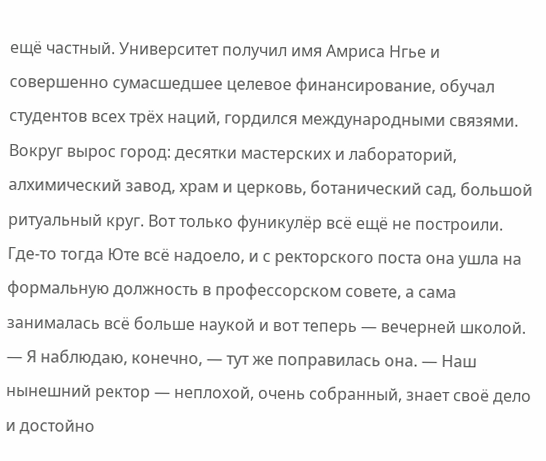ещё частный. Университет получил имя Амриса Нгье и совершенно сумасшедшее целевое финансирование, обучал студентов всех трёх наций, гордился международными связями. Вокруг вырос город: десятки мастерских и лабораторий, алхимический завод, храм и церковь, ботанический сад, большой ритуальный круг. Вот только фуникулёр всё ещё не построили.
Где-то тогда Юте всё надоело, и с ректорского поста она ушла на формальную должность в профессорском совете, а сама занималась всё больше наукой и вот теперь — вечерней школой.
— Я наблюдаю, конечно, — тут же поправилась она. — Наш нынешний ректор — неплохой, очень собранный, знает своё дело и достойно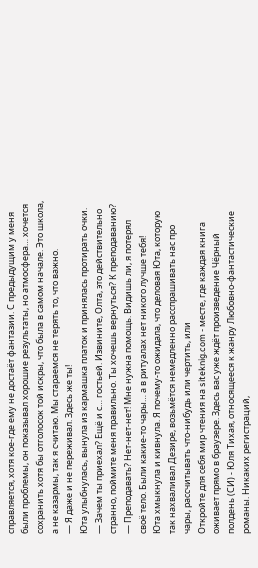справляется, хотя кое-где ему не достаёт фантазии. С предыдущим у меня были проблемы, он показывал хорошие результаты, но атмосфера… хочется сохранить хотя бы отголосок той искры, что была в самом начале. Это школа, а не казармы, так я считаю. Мы стараемся не терять то, что важно.
— Я даже и не переживал. Здесь же ты!
Юта улыбнулась, вынула из кармашка платок и принялась протирать очки.
— Зачем ты приехал? Ещё и с… гостьей. Извините, Олта, это действительно странно, поймите меня правильно. Ты хочешь вернуться? К преподаванию?
— Преподавать? Нет-нет-нет! Мне нужна помощь. Видишь ли, я потерял своё тело. Были какие-то чары… а в ритуалах нет никого лучше тебя!
Юта хмыкнула и кивнула. Я почему-то ожидала, что деловая Юта, которую так нахваливал Дезире, возьмётся немедленно расспрашивать нас про чары, рассчитывать что-нибудь или чертить, или
Откройте для себя мир чтения на siteknig.com - месте, где каждая книга оживает прямо в браузере. Здесь вас уже ждёт произведение Чёрный полдень (СИ) - Юля Тихая, относящееся к жанру Любовно-фантастические романы. Никаких регистраций,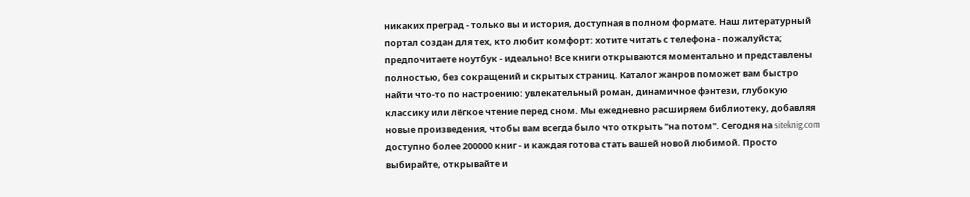никаких преград - только вы и история, доступная в полном формате. Наш литературный портал создан для тех, кто любит комфорт: хотите читать с телефона - пожалуйста; предпочитаете ноутбук - идеально! Все книги открываются моментально и представлены полностью, без сокращений и скрытых страниц. Каталог жанров поможет вам быстро найти что-то по настроению: увлекательный роман, динамичное фэнтези, глубокую классику или лёгкое чтение перед сном. Мы ежедневно расширяем библиотеку, добавляя новые произведения, чтобы вам всегда было что открыть "на потом". Сегодня на siteknig.com доступно более 200000 книг - и каждая готова стать вашей новой любимой. Просто выбирайте, открывайте и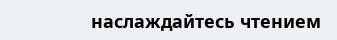наслаждайтесь чтением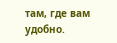там, где вам удобно.